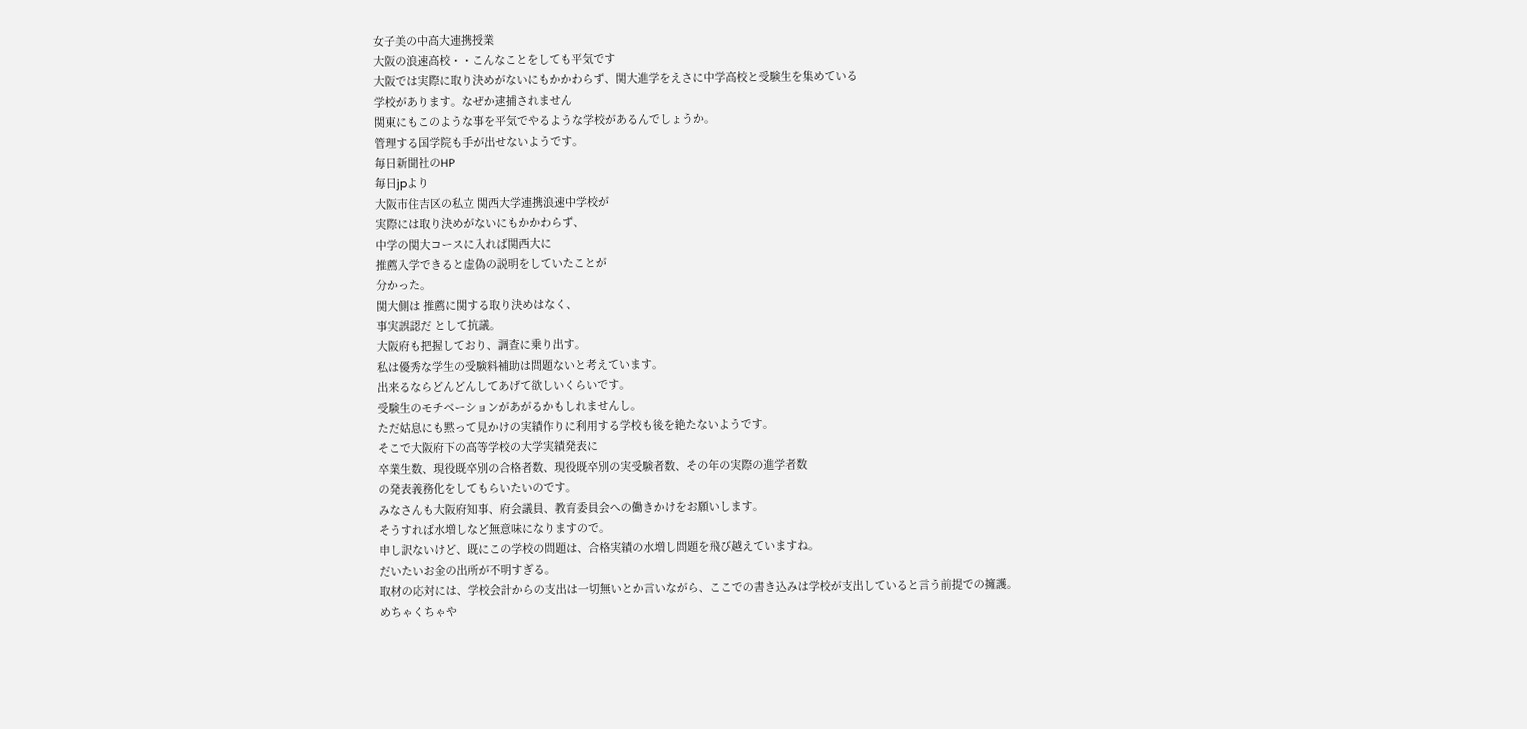女子美の中高大連携授業
大阪の浪速高校・・こんなことをしても平気です
大阪では実際に取り決めがないにもかかわらず、関大進学をえさに中学高校と受験生を集めている
学校があります。なぜか逮捕されません
関東にもこのような事を平気でやるような学校があるんでしょうか。
管理する国学院も手が出せないようです。
毎日新聞社のHP
毎日jpより
大阪市住吉区の私立 関西大学連携浪速中学校が
実際には取り決めがないにもかかわらず、
中学の関大コースに入れば関西大に
推薦入学できると虚偽の説明をしていたことが
分かった。
関大側は 推薦に関する取り決めはなく、
事実誤認だ として抗議。
大阪府も把握しており、調査に乗り出す。
私は優秀な学生の受験料補助は問題ないと考えています。
出来るならどんどんしてあげて欲しいくらいです。
受験生のモチベーションがあがるかもしれませんし。
ただ姑息にも黙って見かけの実績作りに利用する学校も後を絶たないようです。
そこで大阪府下の高等学校の大学実績発表に
卒業生数、現役既卒別の合格者数、現役既卒別の実受験者数、その年の実際の進学者数
の発表義務化をしてもらいたいのです。
みなさんも大阪府知事、府会議員、教育委員会への働きかけをお願いします。
そうすれば水増しなど無意味になりますので。
申し訳ないけど、既にこの学校の問題は、合格実績の水増し問題を飛び越えていますね。
だいたいお金の出所が不明すぎる。
取材の応対には、学校会計からの支出は一切無いとか言いながら、ここでの書き込みは学校が支出していると言う前提での擁護。
めちゃくちゃや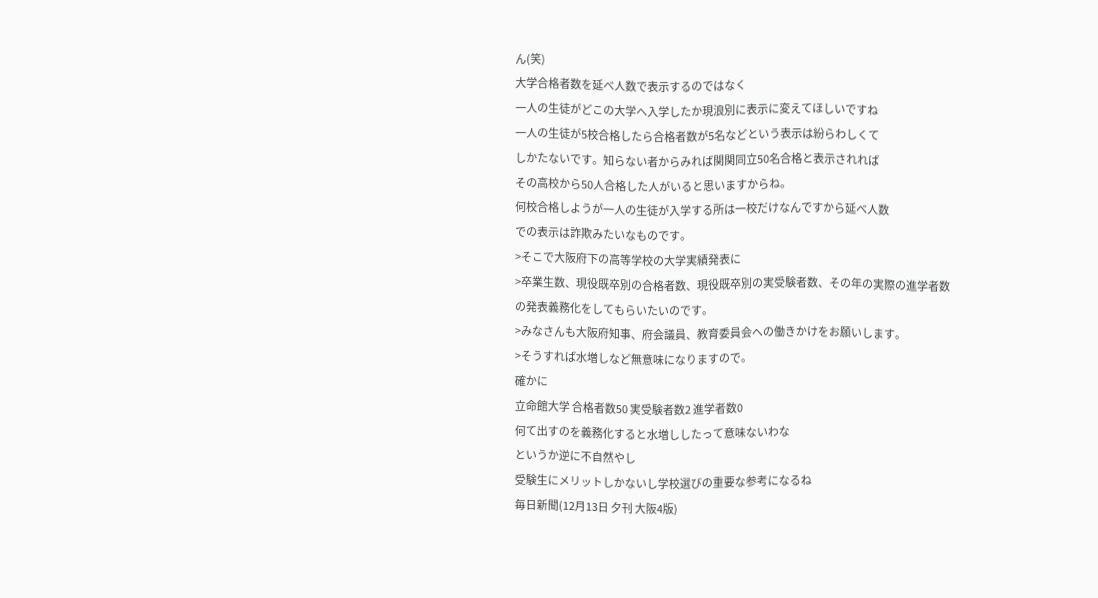ん(笑)
大学合格者数を延べ人数で表示するのではなく
一人の生徒がどこの大学へ入学したか現浪別に表示に変えてほしいですね
一人の生徒が5校合格したら合格者数が5名などという表示は紛らわしくて
しかたないです。知らない者からみれば関関同立50名合格と表示されれば
その高校から50人合格した人がいると思いますからね。
何校合格しようが一人の生徒が入学する所は一校だけなんですから延べ人数
での表示は詐欺みたいなものです。
>そこで大阪府下の高等学校の大学実績発表に
>卒業生数、現役既卒別の合格者数、現役既卒別の実受験者数、その年の実際の進学者数
の発表義務化をしてもらいたいのです。
>みなさんも大阪府知事、府会議員、教育委員会への働きかけをお願いします。
>そうすれば水増しなど無意味になりますので。
確かに
立命館大学 合格者数50 実受験者数2 進学者数0
何て出すのを義務化すると水増ししたって意味ないわな
というか逆に不自然やし
受験生にメリットしかないし学校選びの重要な参考になるね
毎日新聞(12月13日 夕刊 大阪4版)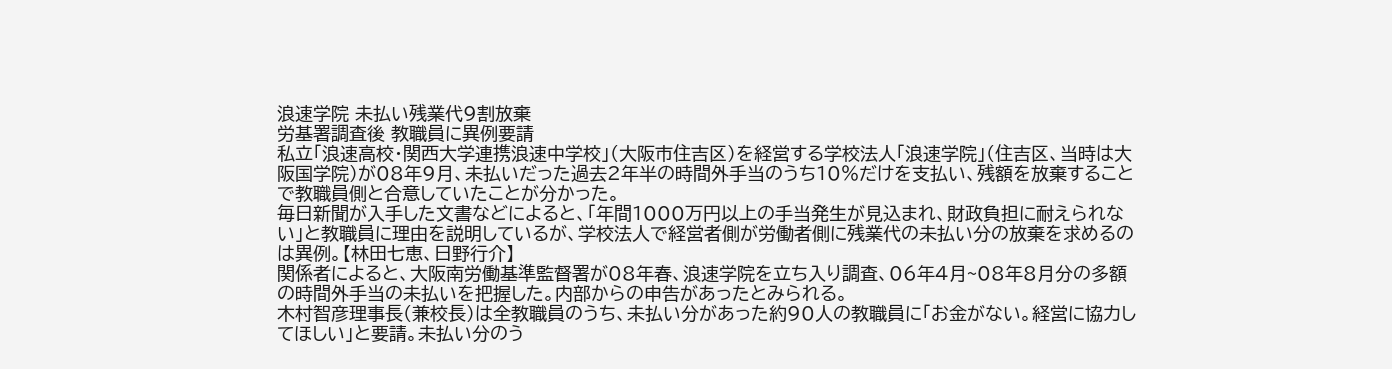浪速学院 未払い残業代9割放棄
労基署調査後 教職員に異例要請
私立「浪速高校・関西大学連携浪速中学校」(大阪市住吉区)を経営する学校法人「浪速学院」(住吉区、当時は大阪国学院)が08年9月、未払いだった過去2年半の時間外手当のうち10%だけを支払い、残額を放棄することで教職員側と合意していたことが分かった。
毎日新聞が入手した文書などによると、「年間1000万円以上の手当発生が見込まれ、財政負担に耐えられない」と教職員に理由を説明しているが、学校法人で経営者側が労働者側に残業代の未払い分の放棄を求めるのは異例。【林田七恵、日野行介】
関係者によると、大阪南労働基準監督署が08年春、浪速学院を立ち入り調査、06年4月~08年8月分の多額の時間外手当の未払いを把握した。内部からの申告があったとみられる。
木村智彦理事長(兼校長)は全教職員のうち、未払い分があった約90人の教職員に「お金がない。経営に協力してほしい」と要請。未払い分のう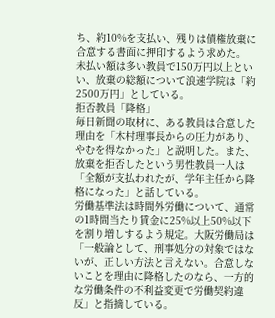ち、約10%を支払い、残りは債権放棄に合意する書面に押印するよう求めた。
未払い額は多い教員で150万円以上といい、放棄の総額について浪速学院は「約2500万円」としている。
拒否教員「降格」
毎日新聞の取材に、ある教員は合意した理由を「木村理事長からの圧力があり、やむを得なかった」と説明した。また、放棄を拒否したという男性教員一人は「全額が支払われたが、学年主任から降格になった」と話している。
労働基準法は時間外労働について、通常の1時間当たり賃金に25%以上50%以下を割り増しするよう規定。大阪労働局は「一般論として、刑事処分の対象ではないが、正しい方法と言えない。合意しないことを理由に降格したのなら、一方的な労働条件の不利益変更で労働契約違反」と指摘している。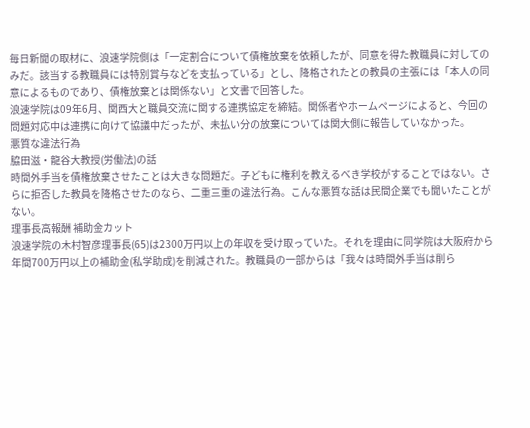毎日新聞の取材に、浪速学院側は「一定割合について債権放棄を依頼したが、同意を得た教職員に対してのみだ。該当する教職員には特別賞与などを支払っている」とし、降格されたとの教員の主張には「本人の同意によるものであり、債権放棄とは関係ない」と文書で回答した。
浪速学院は09年6月、関西大と職員交流に関する連携協定を締結。関係者やホームページによると、今回の問題対応中は連携に向けて協議中だったが、未払い分の放棄については関大側に報告していなかった。
悪質な違法行為
脇田滋・龍谷大教授(労働法)の話
時間外手当を債権放棄させたことは大きな問題だ。子どもに権利を教えるべき学校がすることではない。さらに拒否した教員を降格させたのなら、二重三重の違法行為。こんな悪質な話は民間企業でも聞いたことがない。
理事長高報酬 補助金カット
浪速学院の木村智彦理事長(65)は2300万円以上の年収を受け取っていた。それを理由に同学院は大阪府から年間700万円以上の補助金(私学助成)を削減された。教職員の一部からは「我々は時間外手当は削ら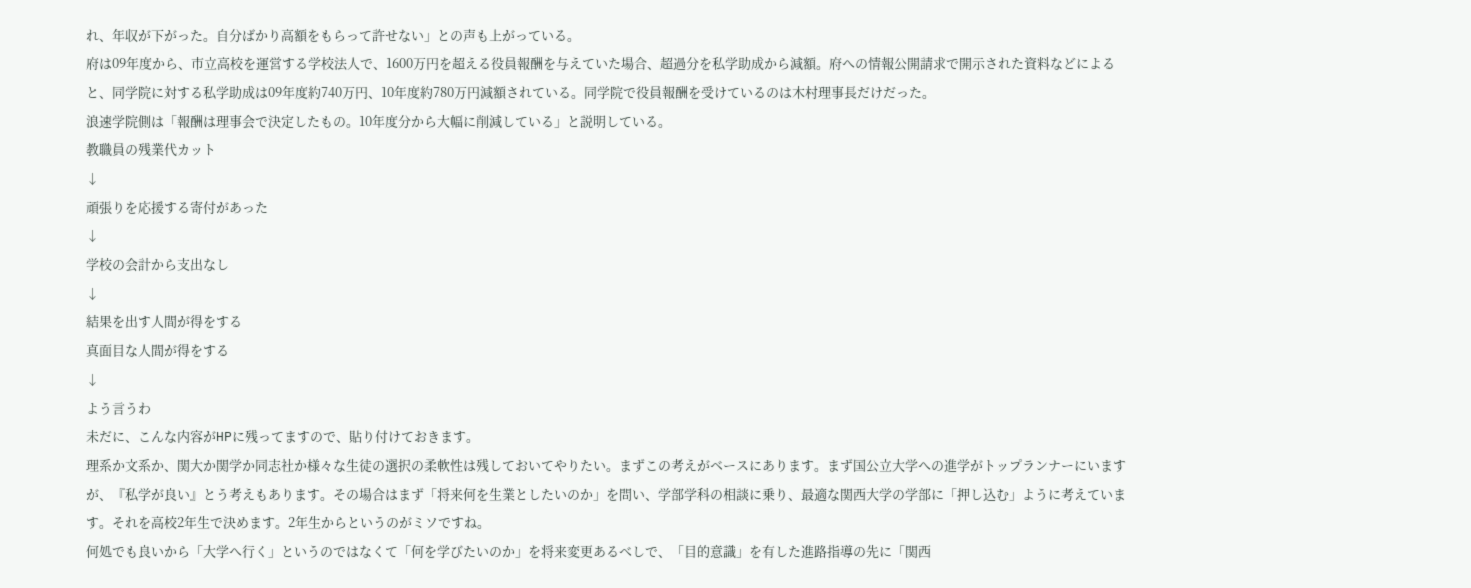れ、年収が下がった。自分ばかり高額をもらって許せない」との声も上がっている。
府は09年度から、市立高校を運営する学校法人で、1600万円を超える役員報酬を与えていた場合、超過分を私学助成から減額。府への情報公開請求で開示された資料などによると、同学院に対する私学助成は09年度約740万円、10年度約780万円減額されている。同学院で役員報酬を受けているのは木村理事長だけだった。
浪速学院側は「報酬は理事会で決定したもの。10年度分から大幅に削減している」と説明している。
教職員の残業代カット
↓
頑張りを応援する寄付があった
↓
学校の会計から支出なし
↓
結果を出す人間が得をする
真面目な人間が得をする
↓
よう言うわ
未だに、こんな内容がHPに残ってますので、貼り付けておきます。
理系か文系か、関大か関学か同志社か様々な生徒の選択の柔軟性は残しておいてやりたい。まずこの考えがベースにあります。まず国公立大学への進学がトップランナーにいますが、『私学が良い』とう考えもあります。その場合はまず「将来何を生業としたいのか」を問い、学部学科の相談に乗り、最適な関西大学の学部に「押し込む」ように考えています。それを高校2年生で決めます。2年生からというのがミソですね。
何処でも良いから「大学へ行く」というのではなくて「何を学びたいのか」を将来変更あるべしで、「目的意識」を有した進路指導の先に「関西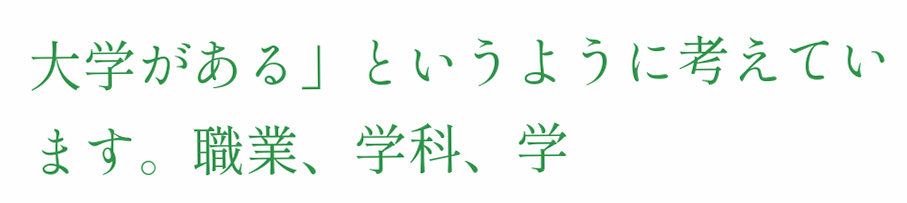大学がある」というように考えています。職業、学科、学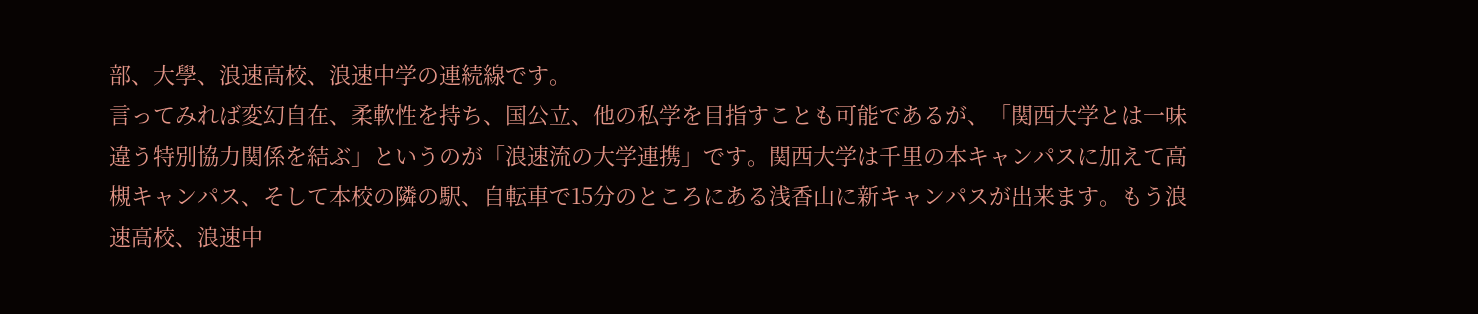部、大學、浪速高校、浪速中学の連続線です。
言ってみれば変幻自在、柔軟性を持ち、国公立、他の私学を目指すことも可能であるが、「関西大学とは一味違う特別協力関係を結ぶ」というのが「浪速流の大学連携」です。関西大学は千里の本キャンパスに加えて高槻キャンパス、そして本校の隣の駅、自転車で15分のところにある浅香山に新キャンパスが出来ます。もう浪速高校、浪速中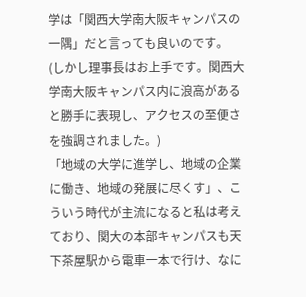学は「関西大学南大阪キャンパスの一隅」だと言っても良いのです。
(しかし理事長はお上手です。関西大学南大阪キャンパス内に浪高があると勝手に表現し、アクセスの至便さを強調されました。)
「地域の大学に進学し、地域の企業に働き、地域の発展に尽くす」、こういう時代が主流になると私は考えており、関大の本部キャンパスも天下茶屋駅から電車一本で行け、なに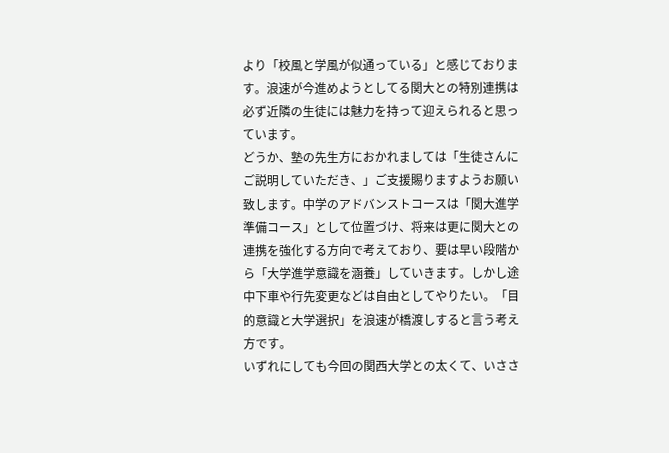より「校風と学風が似通っている」と感じております。浪速が今進めようとしてる関大との特別連携は必ず近隣の生徒には魅力を持って迎えられると思っています。
どうか、塾の先生方におかれましては「生徒さんにご説明していただき、」ご支援賜りますようお願い致します。中学のアドバンストコースは「関大進学準備コース」として位置づけ、将来は更に関大との連携を強化する方向で考えており、要は早い段階から「大学進学意識を涵養」していきます。しかし途中下車や行先変更などは自由としてやりたい。「目的意識と大学選択」を浪速が橋渡しすると言う考え方です。
いずれにしても今回の関西大学との太くて、いささ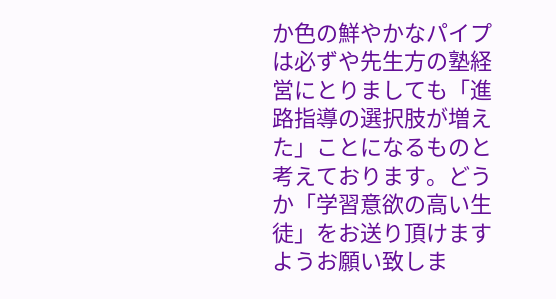か色の鮮やかなパイプは必ずや先生方の塾経営にとりましても「進路指導の選択肢が増えた」ことになるものと考えております。どうか「学習意欲の高い生徒」をお送り頂けますようお願い致しま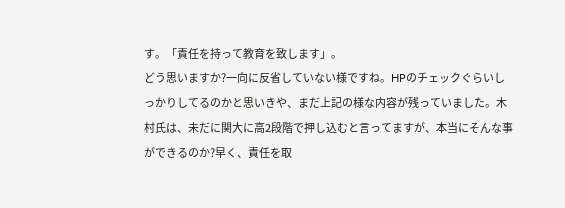す。「責任を持って教育を致します」。
どう思いますか?一向に反省していない様ですね。HPのチェックぐらいしっかりしてるのかと思いきや、まだ上記の様な内容が残っていました。木村氏は、未だに関大に高2段階で押し込むと言ってますが、本当にそんな事ができるのか?早く、責任を取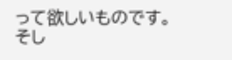って欲しいものです。そし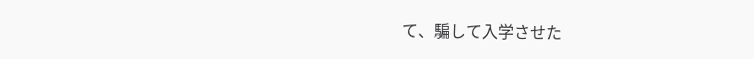て、騙して入学させた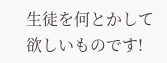生徒を何とかして欲しいものです!